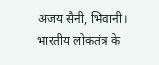अजय सैनी, भिवानी। भारतीय लोकतंत्र के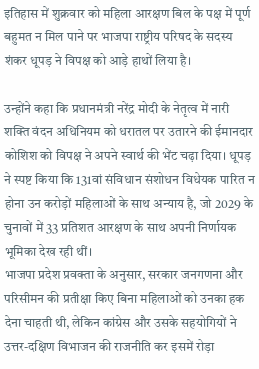इतिहास में शुक्रवार को महिला आरक्षण बिल के पक्ष में पूर्ण बहुमत न मिल पाने पर भाजपा राष्ट्रीय परिषद के सदस्य शंकर धूपड़ ने विपक्ष को आड़े हाथों लिया है।

उन्होंने कहा कि प्रधानमंत्री नरेंद्र मोदी के नेतृत्व में नारी शक्ति वंदन अधिनियम को धरातल पर उतारने की ईमानदार कोशिश को विपक्ष ने अपने स्वार्थ की भेंट चढ़ा दिया। धूपड़ ने स्पष्ट किया कि 131वां संविधान संशोधन विधेयक पारित न होना उन करोड़ों महिलाओं के साथ अन्याय है, जो 2029 के चुनावों में 33 प्रतिशत आरक्षण के साथ अपनी निर्णायक भूमिका देख रही थीं।
भाजपा प्रदेश प्रवक्ता के अनुसार, सरकार जनगणना और परिसीमन की प्रतीक्षा किए बिना महिलाओं को उनका हक देना चाहती थी, लेकिन कांग्रेस और उसके सहयोगियों ने उत्तर-दक्षिण विभाजन की राजनीति कर इसमें रोड़ा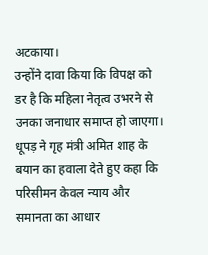अटकाया।
उन्होंने दावा किया कि विपक्ष को डर है कि महिला नेतृत्व उभरने से उनका जनाधार समाप्त हो जाएगा। धूपड़ ने गृह मंत्री अमित शाह के बयान का हवाला देते हुए कहा कि परिसीमन केवल न्याय और समानता का आधार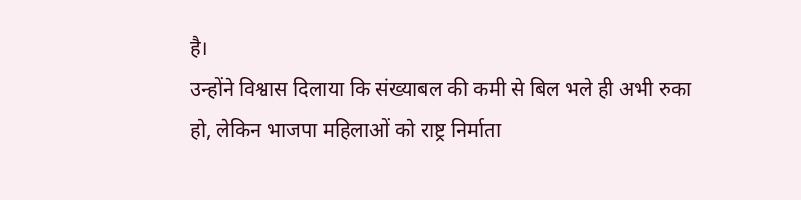है।
उन्होंने विश्वास दिलाया कि संख्याबल की कमी से बिल भले ही अभी रुका हो, लेकिन भाजपा महिलाओं को राष्ट्र निर्माता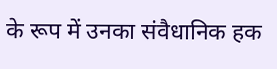के रूप में उनका संवैधानिक हक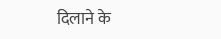दिलाने के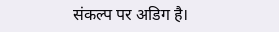संकल्प पर अडिग है।